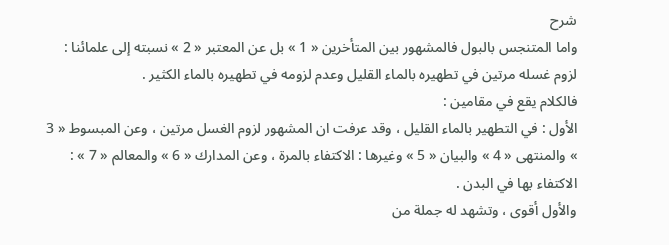شرح
واما المتنجس بالبول فالمشهور بين المتأخرين « 1 » بل عن المعتبر « 2 » نسبته إلى علمائنا : لزوم غسله مرتين في تطهيره بالماء القليل وعدم لزومه في تطهيره بالماء الكثير .
فالكلام يقع في مقامين :
الأول : في التطهير بالماء القليل ، وقد عرفت ان المشهور لزوم الغسل مرتين ، وعن المبسوط « 3 » والمنتهى « 4 » والبيان « 5 » وغيرها : الاكتفاء بالمرة ، وعن المدارك « 6 » والمعالم « 7 » : الاكتفاء بها في البدن .
والأول أقوى ، وتشهد له جملة من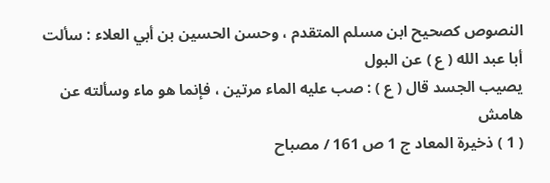النصوص كصحيح ابن مسلم المتقدم ، وحسن الحسين بن أبي العلاء : سألت أبا عبد الله ( ع ) عن البول
يصيب الجسد قال ( ع ) : صب عليه الماء مرتين ، فإنما هو ماء وسألته عن
هامش
( 1 ) ذخيرة المعاد ج 1 ص 161 / مصباح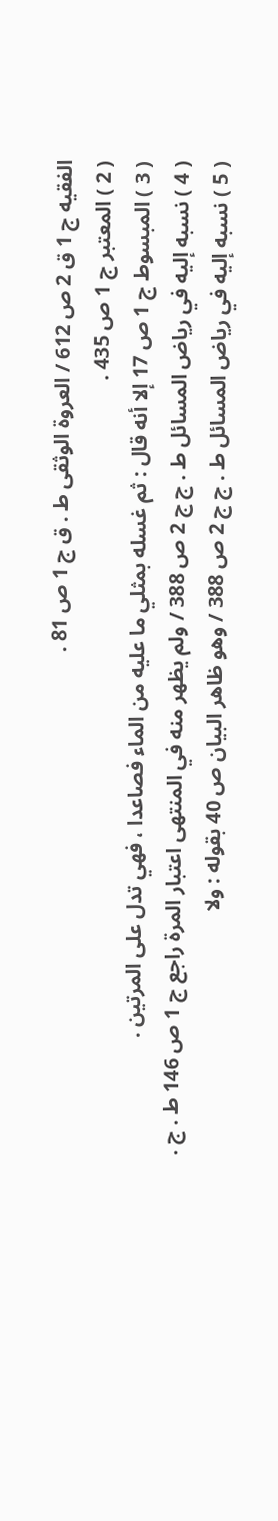الفقيه ج 1 ق 2 ص 612 / العروة الوثقى ط . ق ج 1 ص 81 .
( 2 ) المعتبر ج 1 ص 435 .
( 3 ) المبسوط ج 1 ص 17 إلا أنه قال : ثم غسله بمثلي ما عليه من الماء فصاعدا ، فهي تدل على المرتين .
( 4 ) نسبه إليه في رياض المسائل ط . ج ج 2 ص 388 / ولم يظهر منه في المنتهى اعتبار المرة راجع ج 1 ص 146 ط . ج .
( 5 ) نسبه إليه في رياض المسائل ط . ج ج 2 ص 388 / وهو ظاهر البيان ص 40 بقوله : ولا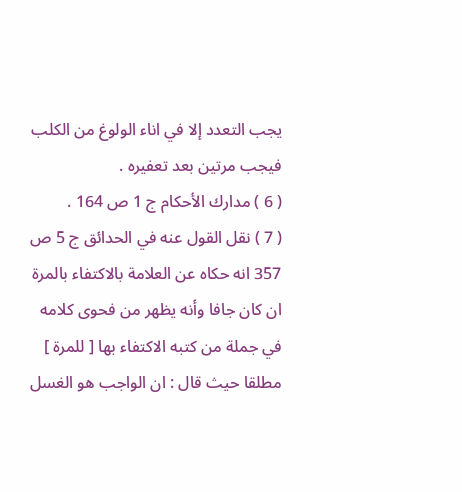يجب التعدد إلا في اناء الولوغ من الكلب فيجب مرتين بعد تعفيره .
( 6 ) مدارك الأحكام ج 1 ص 164 .
( 7 ) نقل القول عنه في الحدائق ج 5 ص 357 انه حكاه عن العلامة بالاكتفاء بالمرة ان كان جافا وأنه يظهر من فحوى كلامه في جملة من كتبه الاكتفاء بها [ للمرة ] مطلقا حيث قال : ان الواجب هو الغسل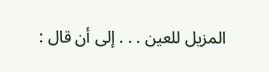المزيل للعين . . . إلى أن قال :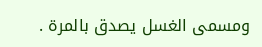ومسمى الغسل يصدق بالمرة .